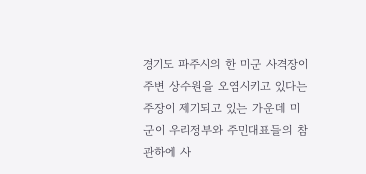경기도 파주시의 한 미군 사격장이 주변 상수원을 오염시키고 있다는 주장이 제기되고 있는 가운데 미군이 우리정부와 주민대표들의 참관하에 사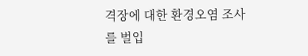격장에 대한 환경오염 조사를 벌입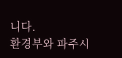니다.
환경부와 파주시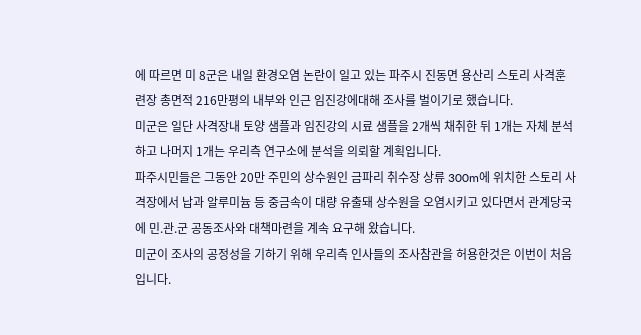에 따르면 미 8군은 내일 환경오염 논란이 일고 있는 파주시 진동면 용산리 스토리 사격훈련장 총면적 216만평의 내부와 인근 임진강에대해 조사를 벌이기로 했습니다.
미군은 일단 사격장내 토양 샘플과 임진강의 시료 샘플을 2개씩 채취한 뒤 1개는 자체 분석하고 나머지 1개는 우리측 연구소에 분석을 의뢰할 계획입니다.
파주시민들은 그동안 20만 주민의 상수원인 금파리 취수장 상류 300m에 위치한 스토리 사격장에서 납과 알루미늄 등 중금속이 대량 유출돼 상수원을 오염시키고 있다면서 관계당국에 민.관.군 공동조사와 대책마련을 계속 요구해 왔습니다.
미군이 조사의 공정성을 기하기 위해 우리측 인사들의 조사참관을 허용한것은 이번이 처음입니다.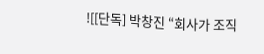![[단독] 박창진 “회사가 조직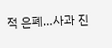적 은폐…사과 진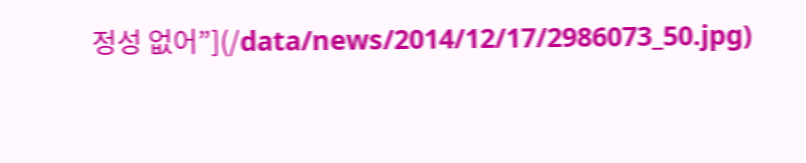정성 없어”](/data/news/2014/12/17/2986073_50.jpg)